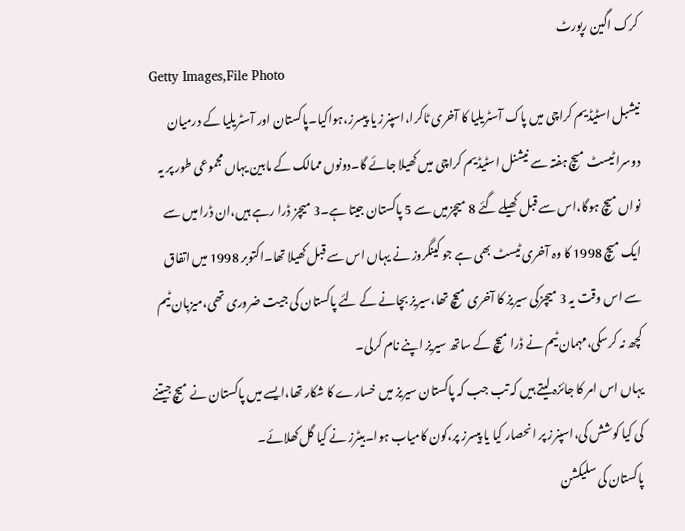کرک اگین رپورٹ
Getty Images,File Photo
نیشبل اسٹیڈیم کراچی میں پاک آسٹریلیا کا آخری ٹاکرا،اسپنرز یا پیسرز،ہواکیا۔پاکستان اور آسٹریلیا کے درمیان دوسرا ٹیسٹ میچ ہفتہ سے نیشنل اسٹیڈیم کراچی میں کھیلا جائے گا۔دونوں ممالک کے مابین یہاں مجموعی طور پر یہ نواں میچ ہوگا،اس سے قبل کھیلے گئے 8 میچزمیں سے 5 پاکستان جیتا ہے۔3 میچز ڈرا رہے ہیں،ان ڈرا میں سے ایک میچ 1998 کا وہ آخری ٹیسٹ بھی ہے جو کینگروز نے یہاں اس سے قبل کھیلا تھا۔اکتوبر 1998 میں اتفاق سے اس وقت یہ 3 میچزکی سیریز کا آخری میچ تھا،سیریز بچانے کے لئے پاکستان کی جیت ضروری تھی،میزبان ٹیم کچھ نہ کرسکی،مہمان ٹیم نے ڈرا میچ کے ساتھ سیریز اپنے نام کرلی۔
یہاں اس امر کا جائزہ لیتے ہیں کہ تب جب کہ پاکستان سیریز میں خسارے کا شکار تھا،ایسے میں پاکستان نے میچ جیتنے کی کیا کوشش کی،اسپنرز پر انحصار کیا یا پیسرز پر،کون کامیاب ہوا۔بیٹرز نے کیا گل کھلائے۔
پاکستان کی سلیکشن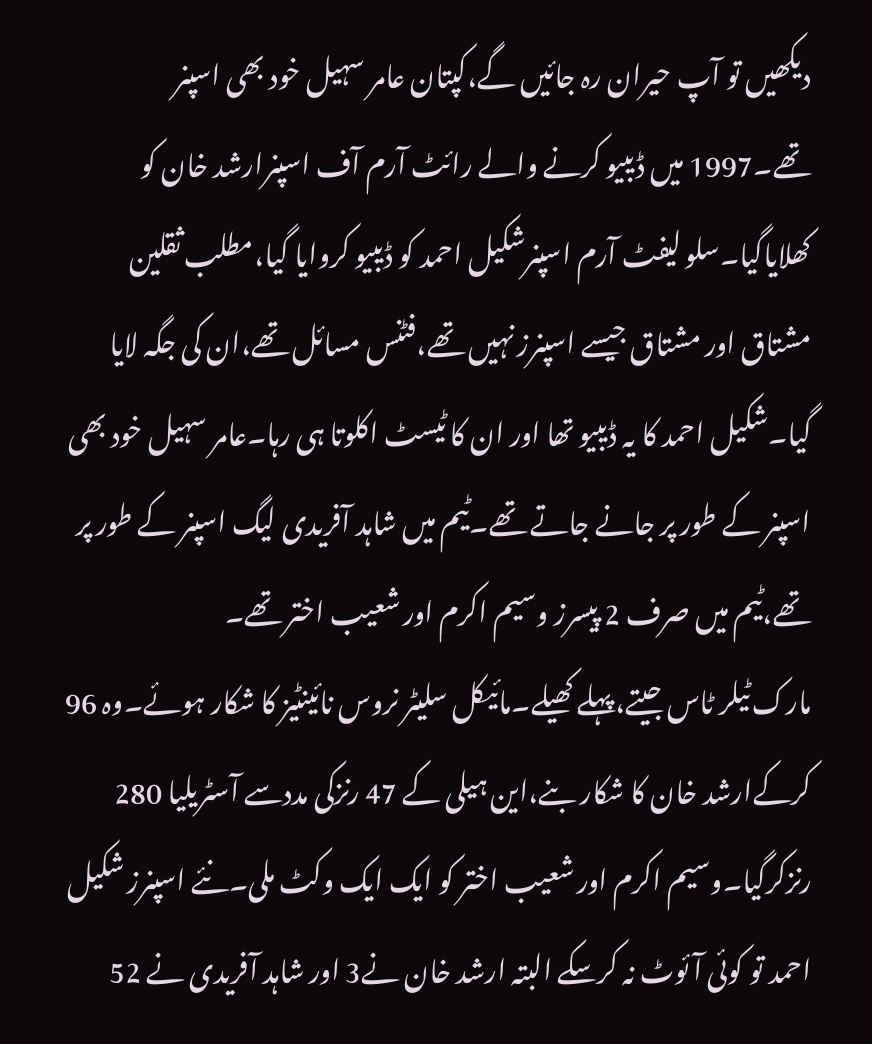دیکھیں تو آپ حیران رہ جائیں گے،کپتان عامر سہیل خود بھی اسپنر تھے۔1997 میں ڈیبیو کرنے والے رائٹ آرم آف اسپنرارشد خان کو کھلایاگیا۔سلو لیفٹ آرم اسپنرشکیل احمد کو ڈیبیو کروایا گیا،مطلب ثقلین مشتاق اور مشتاق جیسے اسپنرز نہیں تھے،فٹنس مسائل تھے،ان کی جگہ لایا گیا۔شکیل احمد کا یہ ڈیبیو تھا اور ان کا ٹیسٹ اکلوتا ہی رہا۔عامر سہیل خود بھی اسپنر کے طور پر جانے جاتے تھے۔ٹیم میں شاہد آفریدی لیگ اسپنر کے طور پر تھے،ٹیم میں صرف 2 پیسرز وسیم اکرم اور شعیب اختر تھے۔
مارک ٹیلر ٹاس جیتے،پہلے کھیلے۔مائیکل سلیٹر نروس نائینٹیز کا شکار ہوئے۔وہ 96 کرکےارشد خان کا شکار بنے،این ہیلی کے 47 رنزکی مددسے آسٹریلیا 280 رنزکرگیا۔وسیم اکرم اور شعیب اختر کو ایک ایک وکٹ ملی۔نئے اسپنرز شکیل احمد تو کوئی آئوٹ نہ کرسکے البتہ ارشد خان نے3 اور شاہد آفریدی نے 52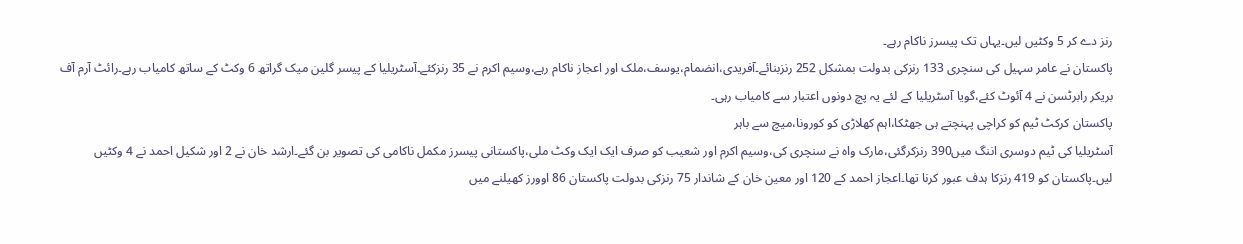رنز دے کر 5 وکٹیں لیں۔یہاں تک پیسرز ناکام رہے۔
پاکستان نے عامر سہیل کی سنچری 133 رنزکی بدولت بمشکل 252 رنزبنائے۔آفریدی،انضمام،یوسف،ملک اور اعجاز ناکام رہے،وسیم اکرم نے 35 رنزکئے۔آسٹریلیا کے پیسر گلین میک گراتھ 6 وکٹ کے ساتھ کامیاب رہے۔رائٹ آرم آف بریکر رابرٹسن نے 4 آئوٹ کئے،گویا آسٹریلیا کے لئے یہ پچ دونوں اعتبار سے کامیاب رہی۔
پاکستان کرکٹ ٹیم کو کراچی پہنچتے ہی جھٹکا،اہم کھلاڑی کو کورونا،میچ سے باہر
آسٹریلیا کی ٹیم دوسری اننگ میں390 رنزکرگئی،مارک واہ نے سنچری کی،وسیم اکرم اور شعیب کو صرف ایک ایک وکٹ ملی،پاکستانی پیسرز مکمل ناکامی کی تصویر بن گئے۔ارشد خان نے 2 اور شکیل احمد نے 4 وکٹیں لیں۔پاکستان کو 419 رنزکا ہدف عبور کرنا تھا۔اعجاز احمد کے 120 اور معین خان کے شاندار 75 رنزکی بدولت پاکستان 86 اوورز کھیلنے میں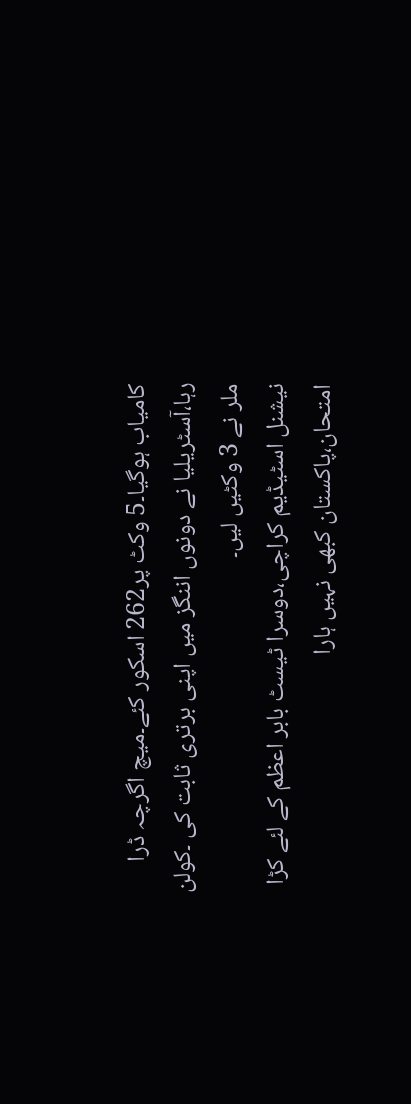کامیاب ہوگیا۔5 وکٹ پر262 اسکور کئے۔میچ اگرچہ ڈرا رہا،آسٹریلیا نے دونوں اننگز میں اپنی برتری ثابت کی ۔کولن ملر نے 3 وکٹیں لیں۔
نیشنل اسٹیڈیم کراچی،دوسرا ٹیسٹ بابر اعظم کے لئے کڑا امتحان،پاکستان کبھی نہیں ہارا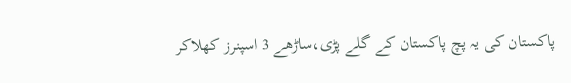پاکستان کی یہ پچ پاکستان کے گلے پڑی،ساڑھے 3 اسپنرز کھلاکر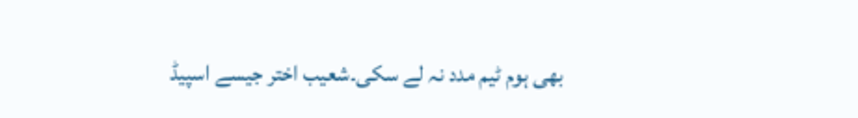بھی ہوم ٹیم مدد نہ لے سکی۔شعیب اختر جیسے اسپیڈ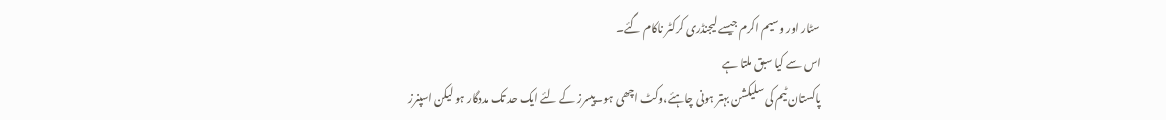سٹار اور وسیم اکرم جیسے لیجنڈری کرکٹر ناکام گئے۔
اس سے کیا سبق ملتا ہے
پاکستان ٹیم کی سلیکشن بہتر ہونی چاہئے،وکٹ اچھی ہو۔پیسرز کے لئے ایک حد تک مددگار ہو لیکن اسپنرز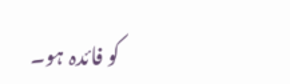کو فائدہ ہو۔